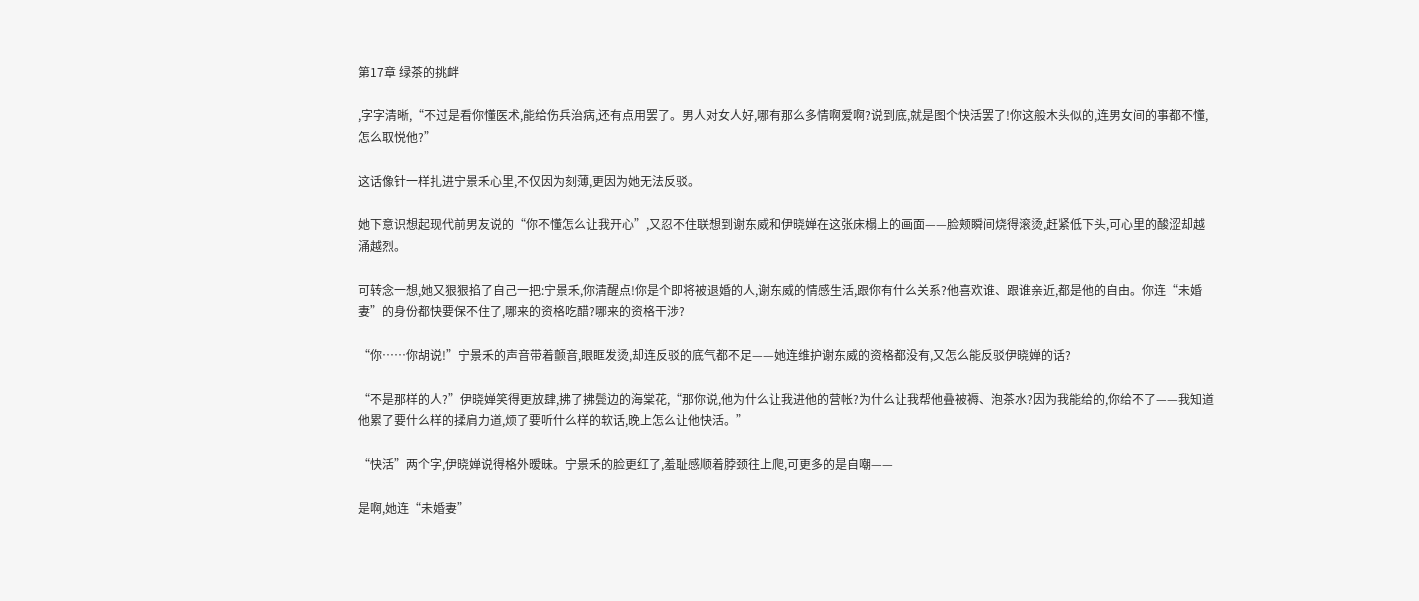第17章 绿茶的挑衅

,字字清晰,“不过是看你懂医术,能给伤兵治病,还有点用罢了。男人对女人好,哪有那么多情啊爱啊?说到底,就是图个快活罢了!你这般木头似的,连男女间的事都不懂,怎么取悦他?”

这话像针一样扎进宁景禾心里,不仅因为刻薄,更因为她无法反驳。

她下意识想起现代前男友说的“你不懂怎么让我开心”,又忍不住联想到谢东威和伊晓婵在这张床榻上的画面——脸颊瞬间烧得滚烫,赶紧低下头,可心里的酸涩却越涌越烈。

可转念一想,她又狠狠掐了自己一把:宁景禾,你清醒点!你是个即将被退婚的人,谢东威的情感生活,跟你有什么关系?他喜欢谁、跟谁亲近,都是他的自由。你连“未婚妻”的身份都快要保不住了,哪来的资格吃醋?哪来的资格干涉?

“你……你胡说!”宁景禾的声音带着颤音,眼眶发烫,却连反驳的底气都不足——她连维护谢东威的资格都没有,又怎么能反驳伊晓婵的话?

“不是那样的人?”伊晓婵笑得更放肆,拂了拂鬓边的海棠花,“那你说,他为什么让我进他的营帐?为什么让我帮他叠被褥、泡茶水?因为我能给的,你给不了——我知道他累了要什么样的揉肩力道,烦了要听什么样的软话,晚上怎么让他快活。”

“快活”两个字,伊晓婵说得格外暧昧。宁景禾的脸更红了,羞耻感顺着脖颈往上爬,可更多的是自嘲——

是啊,她连“未婚妻”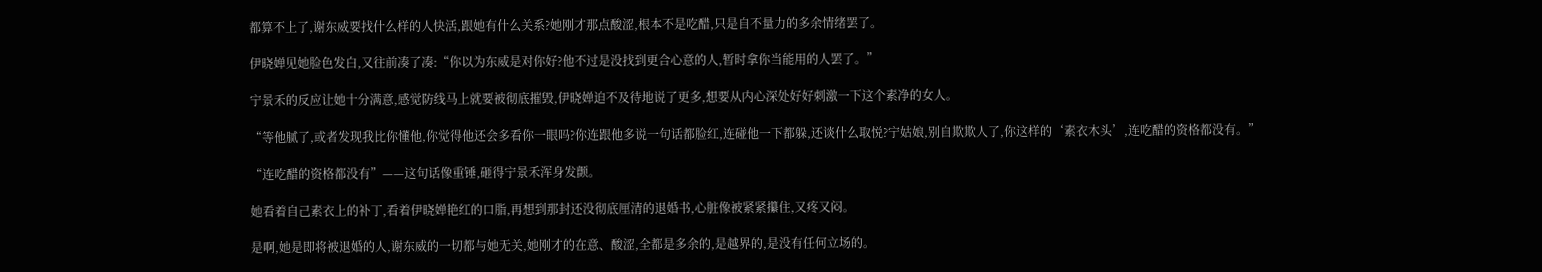都算不上了,谢东威要找什么样的人快活,跟她有什么关系?她刚才那点酸涩,根本不是吃醋,只是自不量力的多余情绪罢了。

伊晓婵见她脸色发白,又往前凑了凑:“你以为东威是对你好?他不过是没找到更合心意的人,暂时拿你当能用的人罢了。”

宁景禾的反应让她十分满意,感觉防线马上就要被彻底摧毁,伊晓婵迫不及待地说了更多,想要从内心深处好好刺激一下这个素净的女人。

“等他腻了,或者发现我比你懂他,你觉得他还会多看你一眼吗?你连跟他多说一句话都脸红,连碰他一下都躲,还谈什么取悦?宁姑娘,别自欺欺人了,你这样的‘素衣木头’,连吃醋的资格都没有。”

“连吃醋的资格都没有”——这句话像重锤,砸得宁景禾浑身发颤。

她看着自己素衣上的补丁,看着伊晓婵艳红的口脂,再想到那封还没彻底厘清的退婚书,心脏像被紧紧攥住,又疼又闷。

是啊,她是即将被退婚的人,谢东威的一切都与她无关,她刚才的在意、酸涩,全都是多余的,是越界的,是没有任何立场的。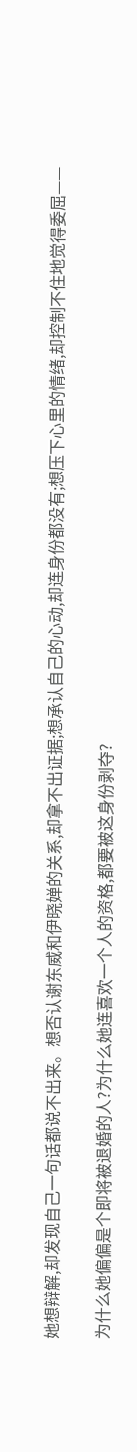她想辩解,却发现自己一句话都说不出来。想否认谢东威和伊晓婵的关系,却拿不出证据;想承认自己的心动,却连身份都没有;想压下心里的情绪,却控制不住地觉得委屈——

为什么她偏偏是个即将被退婚的人?为什么她连喜欢一个人的资格,都要被这身份剥夺?